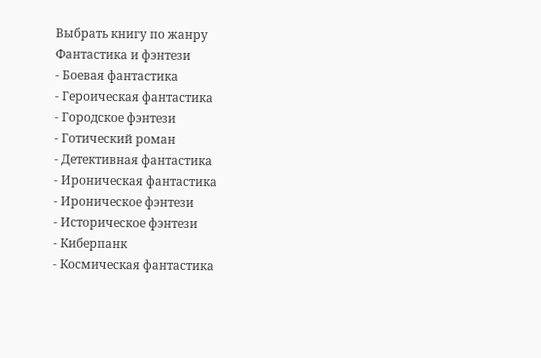Выбрать книгу по жанру
Фантастика и фэнтези
- Боевая фантастика
- Героическая фантастика
- Городское фэнтези
- Готический роман
- Детективная фантастика
- Ироническая фантастика
- Ироническое фэнтези
- Историческое фэнтези
- Киберпанк
- Космическая фантастика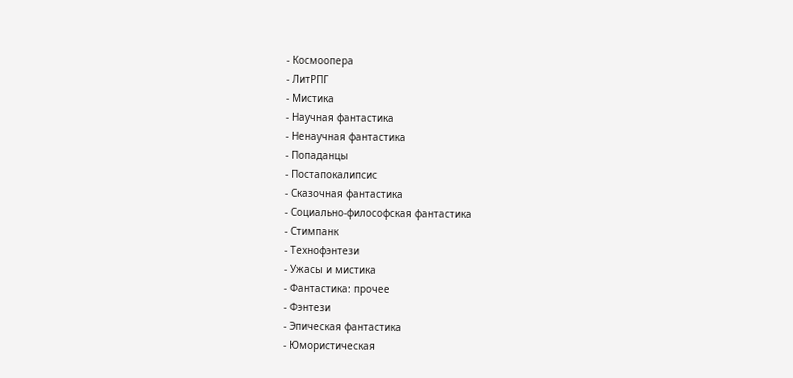- Космоопера
- ЛитРПГ
- Мистика
- Научная фантастика
- Ненаучная фантастика
- Попаданцы
- Постапокалипсис
- Сказочная фантастика
- Социально-философская фантастика
- Стимпанк
- Технофэнтези
- Ужасы и мистика
- Фантастика: прочее
- Фэнтези
- Эпическая фантастика
- Юмористическая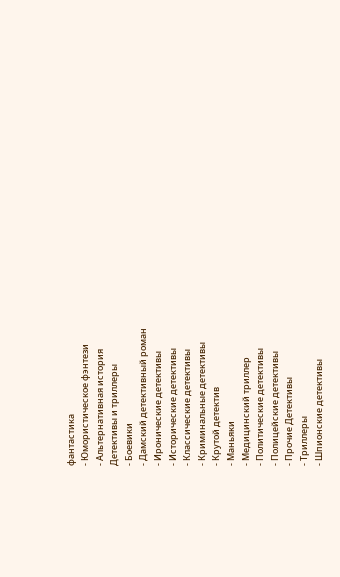фантастика
- Юмористическое фэнтези
- Альтернативная история
Детективы и триллеры
- Боевики
- Дамский детективный роман
- Иронические детективы
- Исторические детективы
- Классические детективы
- Криминальные детективы
- Крутой детектив
- Маньяки
- Медицинский триллер
- Политические детективы
- Полицейские детективы
- Прочие Детективы
- Триллеры
- Шпионские детективы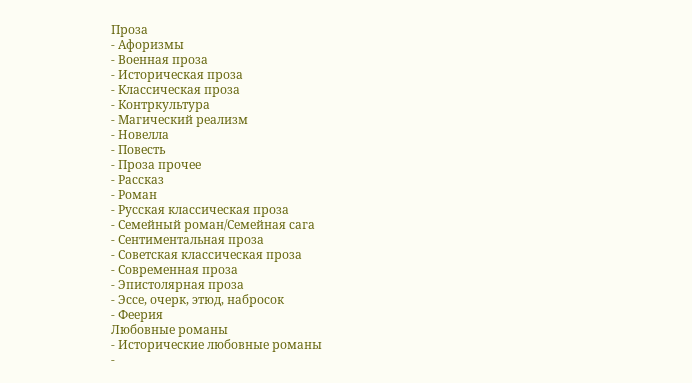Проза
- Афоризмы
- Военная проза
- Историческая проза
- Классическая проза
- Контркультура
- Магический реализм
- Новелла
- Повесть
- Проза прочее
- Рассказ
- Роман
- Русская классическая проза
- Семейный роман/Семейная сага
- Сентиментальная проза
- Советская классическая проза
- Современная проза
- Эпистолярная проза
- Эссе, очерк, этюд, набросок
- Феерия
Любовные романы
- Исторические любовные романы
-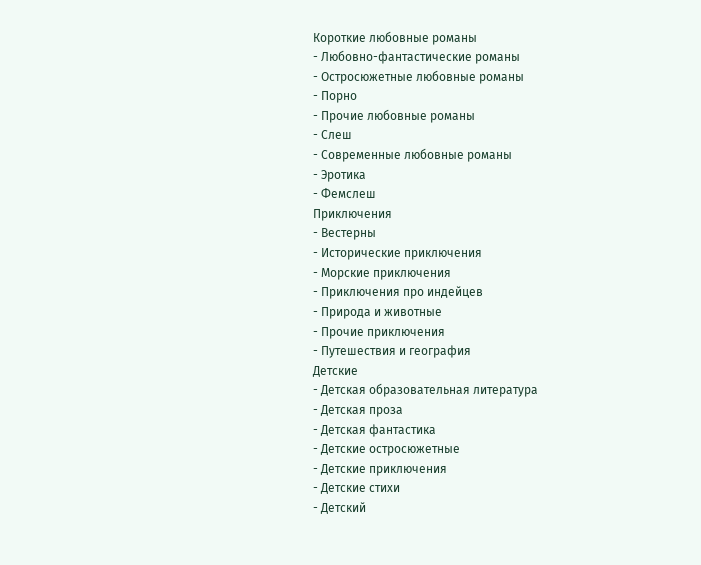Короткие любовные романы
- Любовно-фантастические романы
- Остросюжетные любовные романы
- Порно
- Прочие любовные романы
- Слеш
- Современные любовные романы
- Эротика
- Фемслеш
Приключения
- Вестерны
- Исторические приключения
- Морские приключения
- Приключения про индейцев
- Природа и животные
- Прочие приключения
- Путешествия и география
Детские
- Детская образовательная литература
- Детская проза
- Детская фантастика
- Детские остросюжетные
- Детские приключения
- Детские стихи
- Детский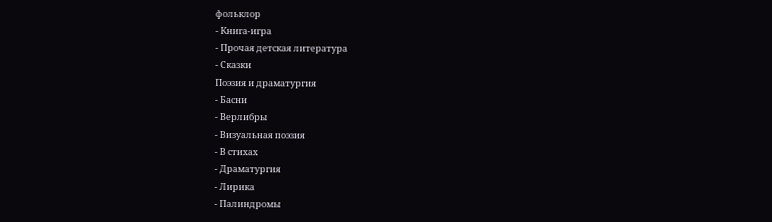фольклор
- Книга-игра
- Прочая детская литература
- Сказки
Поэзия и драматургия
- Басни
- Верлибры
- Визуальная поэзия
- В стихах
- Драматургия
- Лирика
- Палиндромы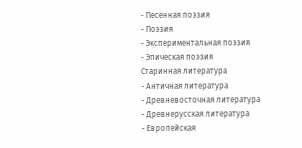- Песенная поэзия
- Поэзия
- Экспериментальная поэзия
- Эпическая поэзия
Старинная литература
- Античная литература
- Древневосточная литература
- Древнерусская литература
- Европейская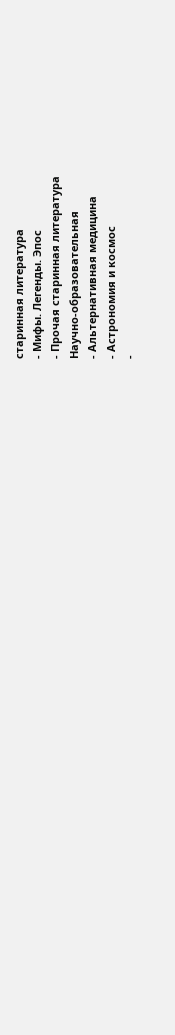старинная литература
- Мифы. Легенды. Эпос
- Прочая старинная литература
Научно-образовательная
- Альтернативная медицина
- Астрономия и космос
-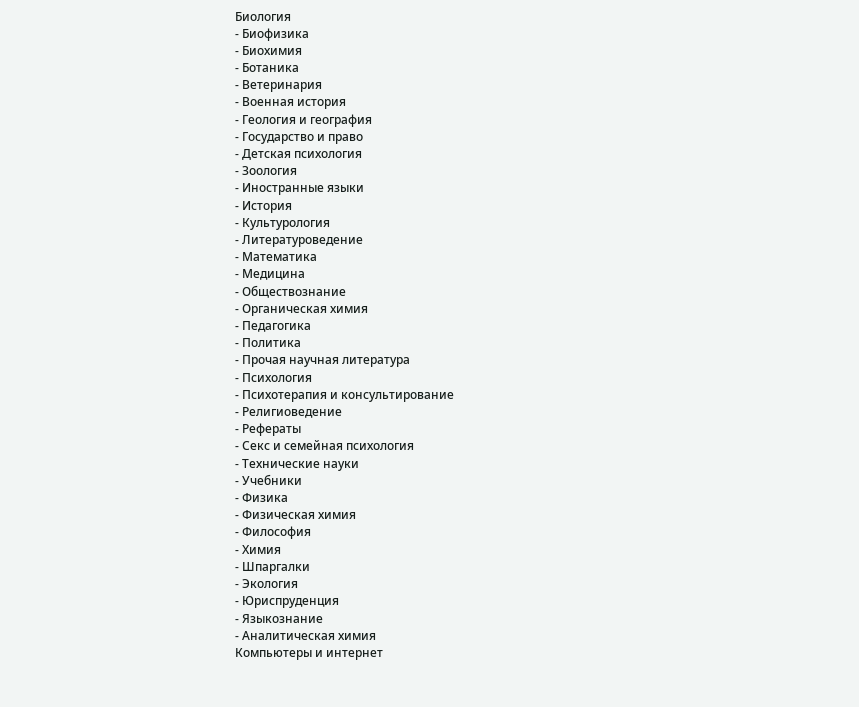Биология
- Биофизика
- Биохимия
- Ботаника
- Ветеринария
- Военная история
- Геология и география
- Государство и право
- Детская психология
- Зоология
- Иностранные языки
- История
- Культурология
- Литературоведение
- Математика
- Медицина
- Обществознание
- Органическая химия
- Педагогика
- Политика
- Прочая научная литература
- Психология
- Психотерапия и консультирование
- Религиоведение
- Рефераты
- Секс и семейная психология
- Технические науки
- Учебники
- Физика
- Физическая химия
- Философия
- Химия
- Шпаргалки
- Экология
- Юриспруденция
- Языкознание
- Аналитическая химия
Компьютеры и интернет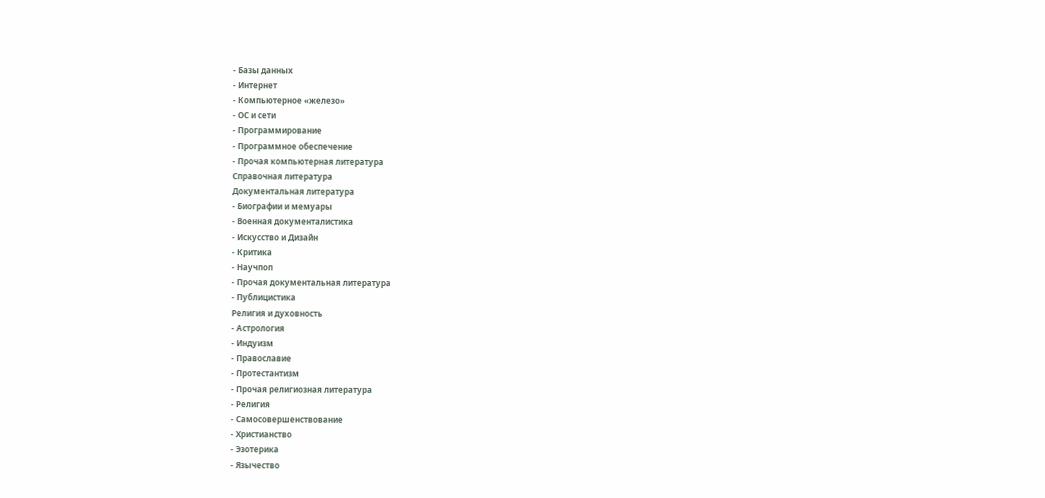- Базы данных
- Интернет
- Компьютерное «железо»
- ОС и сети
- Программирование
- Программное обеспечение
- Прочая компьютерная литература
Справочная литература
Документальная литература
- Биографии и мемуары
- Военная документалистика
- Искусство и Дизайн
- Критика
- Научпоп
- Прочая документальная литература
- Публицистика
Религия и духовность
- Астрология
- Индуизм
- Православие
- Протестантизм
- Прочая религиозная литература
- Религия
- Самосовершенствование
- Христианство
- Эзотерика
- Язычество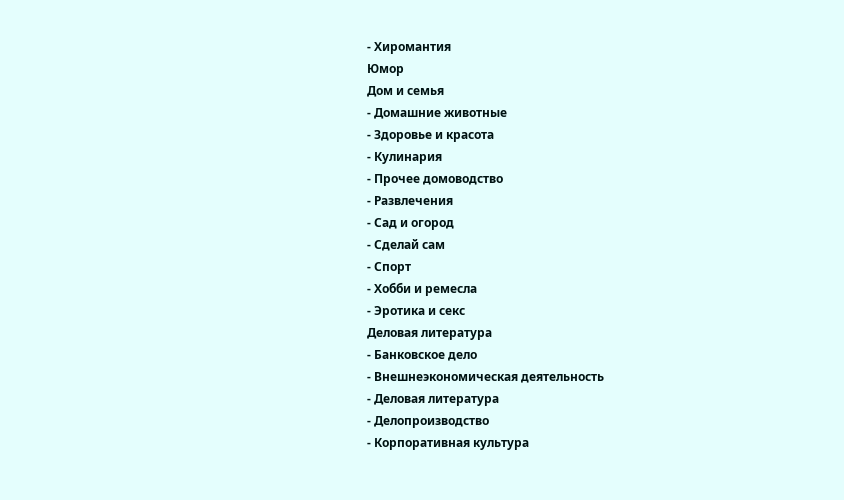- Хиромантия
Юмор
Дом и семья
- Домашние животные
- Здоровье и красота
- Кулинария
- Прочее домоводство
- Развлечения
- Сад и огород
- Сделай сам
- Спорт
- Хобби и ремесла
- Эротика и секс
Деловая литература
- Банковское дело
- Внешнеэкономическая деятельность
- Деловая литература
- Делопроизводство
- Корпоративная культура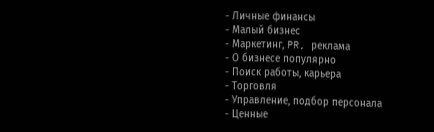- Личные финансы
- Малый бизнес
- Маркетинг, PR, реклама
- О бизнесе популярно
- Поиск работы, карьера
- Торговля
- Управление, подбор персонала
- Ценные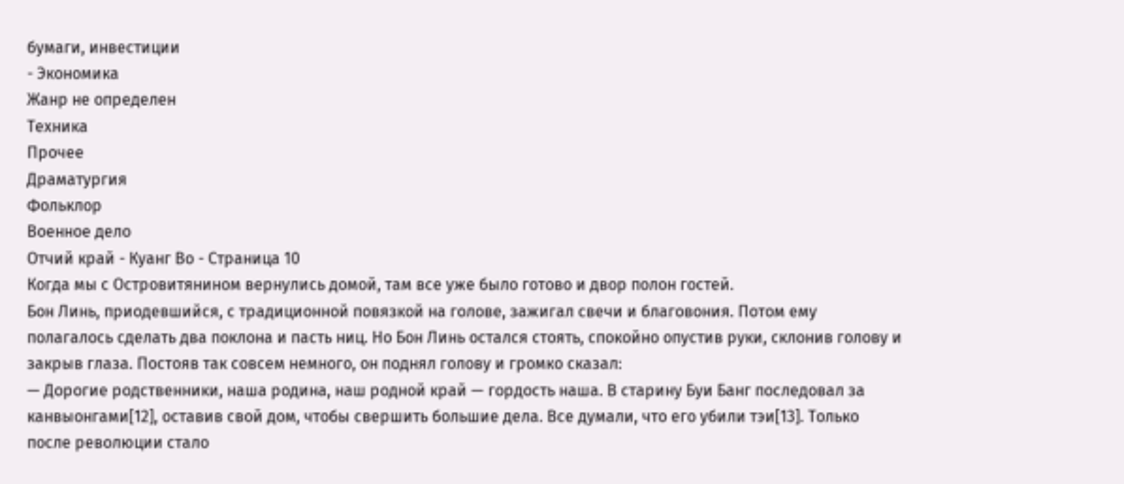бумаги, инвестиции
- Экономика
Жанр не определен
Техника
Прочее
Драматургия
Фольклор
Военное дело
Отчий край - Куанг Во - Страница 10
Когда мы с Островитянином вернулись домой, там все уже было готово и двор полон гостей.
Бон Линь, приодевшийся, с традиционной повязкой на голове, зажигал свечи и благовония. Потом ему полагалось сделать два поклона и пасть ниц. Но Бон Линь остался стоять, спокойно опустив руки, склонив голову и закрыв глаза. Постояв так совсем немного, он поднял голову и громко сказал:
— Дорогие родственники, наша родина, наш родной край — гордость наша. В старину Буи Банг последовал за канвыонгами[12], оставив свой дом, чтобы свершить большие дела. Все думали, что его убили тэи[13]. Только после революции стало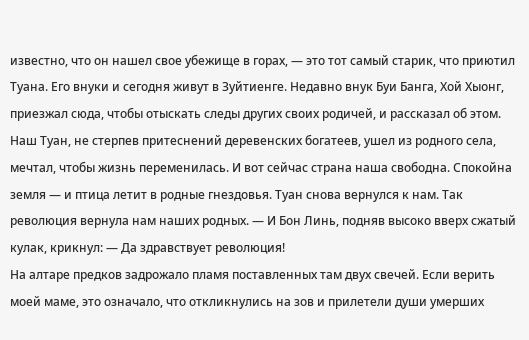известно, что он нашел свое убежище в горах, — это тот самый старик, что приютил Туана. Его внуки и сегодня живут в Зуйтиeнге. Недавно внук Буи Банга, Хой Хыoнг, приезжал сюда, чтобы отыскать следы других своих родичей, и рассказал об этом. Наш Туан, не стерпев притеснений деревенских богатеев, ушел из родного села, мечтал, чтобы жизнь переменилась. И вот сейчас страна наша свободна. Спокойна земля — и птица летит в родные гнездовья. Туан снова вернулся к нам. Так революция вернула нам наших родных. — И Бон Линь, подняв высоко вверх сжатый кулак, крикнул: — Да здравствует революция!
На алтаре предков задрожало пламя поставленных там двух свечей. Если верить моей маме, это означало, что откликнулись на зов и прилетели души умерших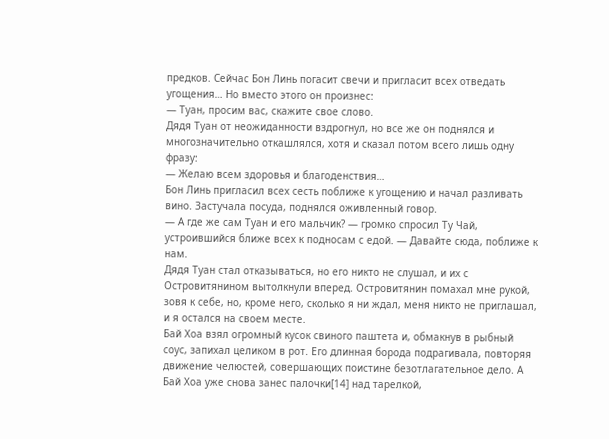предков. Сейчас Бон Линь погасит свечи и пригласит всех отведать угощения… Но вместо этого он произнес:
— Туан, просим вас, скажите свое слово.
Дядя Туан от неожиданности вздрогнул, но все же он поднялся и многозначительно откашлялся, хотя и сказал потом всего лишь одну фразу:
— Желаю всем здоровья и благоденствия…
Бон Линь пригласил всех сесть поближе к угощению и начал разливать вино. Застучала посуда, поднялся оживленный говор.
— А где же сам Туан и его мальчик? — громко спросил Ту Чай, устроившийся ближе всех к подносам с едой. — Давайте сюда, поближе к нам.
Дядя Туан стал отказываться, но его никто не слушал, и их с Островитянином вытолкнули вперед. Островитянин помахал мне рукой, зовя к себе, но, кроме него, сколько я ни ждал, меня никто не приглашал, и я остался на своем месте.
Бай Хоа взял огромный кусок свиного паштета и, обмакнув в рыбный соус, запихал целиком в рот. Его длинная борода подрагивала, повторяя движение челюстей, совершающих поистине безотлагательное дело. А Бай Хоа уже снова занес палочки[14] над тарелкой,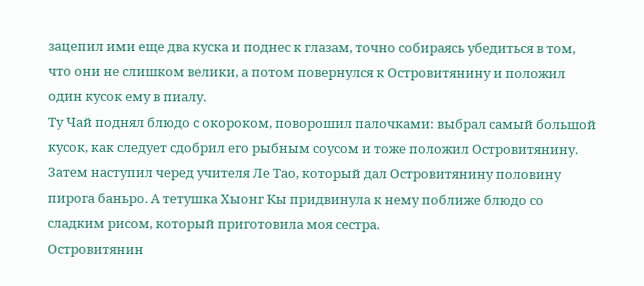зацепил ими еще два куска и поднес к глазам, точно собираясь убедиться в том, что они не слишком велики, а потом повернулся к Островитянину и положил один кусок ему в пиалу.
Ту Чай поднял блюдо с окороком, поворошил палочками: выбрал самый большой кусок, как следует сдобрил его рыбным соусом и тоже положил Островитянину.
Затем наступил черед учителя Ле Тао, который дал Островитянину половину пирога баньрo. А тетушка Хыoнг Кы придвинула к нему поближе блюдо со сладким рисом, который приготовила моя сестра.
Островитянин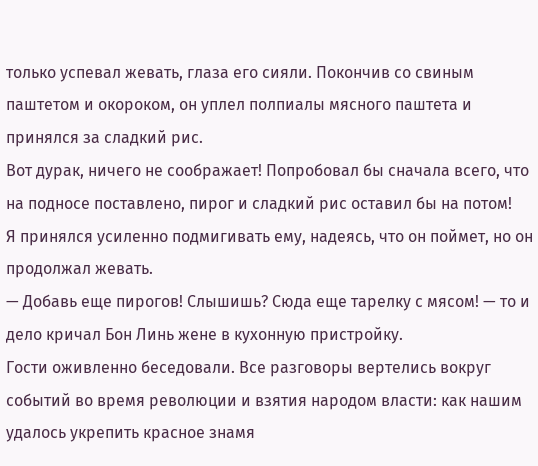только успевал жевать, глаза его сияли. Покончив со свиным паштетом и окороком, он уплел полпиалы мясного паштета и принялся за сладкий рис.
Вот дурак, ничего не соображает! Попробовал бы сначала всего, что на подносе поставлено, пирог и сладкий рис оставил бы на потом!
Я принялся усиленно подмигивать ему, надеясь, что он поймет, но он продолжал жевать.
— Добавь еще пирогов! Слышишь? Сюда еще тарелку с мясом! — то и дело кричал Бон Линь жене в кухонную пристройку.
Гости оживленно беседовали. Все разговоры вертелись вокруг событий во время революции и взятия народом власти: как нашим удалось укрепить красное знамя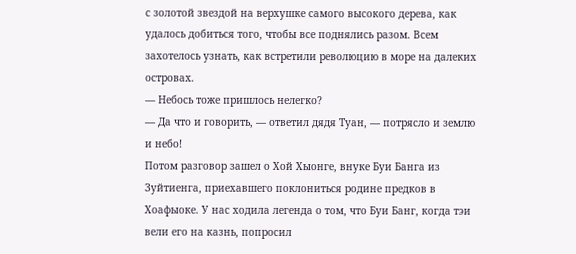с золотой звездой на верхушке самого высокого дерева, как удалось добиться того, чтобы все поднялись разом. Всем захотелось узнать, как встретили революцию в море на далеких островах.
— Небось тоже пришлось нелегко?
— Да что и говорить, — ответил дядя Туан, — потрясло и землю и небо!
Потом разговор зашел о Хой Хыонге, внуке Буи Банга из Зуйтиенга, приехавшего поклониться родине предков в Хоафыоке. У нас ходила легенда о том, что Буи Банг, когда тэи вели его на казнь, попросил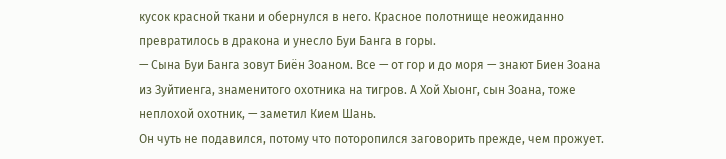кусок красной ткани и обернулся в него. Красное полотнище неожиданно превратилось в дракона и унесло Буи Банга в горы.
— Сына Буи Банга зовут Биён Зоаном. Все — от гор и до моря — знают Биен Зоана из Зуйтиенга, знаменитого охотника на тигров. А Хой Хыонг, сын Зоана, тоже неплохой охотник, — заметил Кием Шань.
Он чуть не подавился, потому что поторопился заговорить прежде, чем прожует.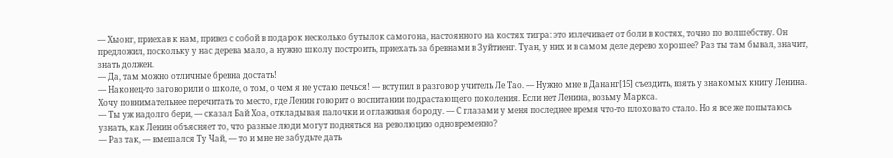— Хыонг, приехав к нам, привез с собой в подарок несколько бутылок самогона, настоянного на костях тигра: это излечивает от боли в костях, точно по волшебству. Он предложил, поскольку у нас дерева мало, а нужно школу построить, приехать за бревнами в Зуйтиенг. Туан, у них и в самом деле дерево хорошее? Раз ты там бывал, значит, знать должен.
— Да, там можно отличные бревна достать!
— Наконец-то заговорили о школе, о том, о чем я не устаю печься! — вступил в разговор учитель Ле Тао. — Нужно мне в Дананг[15] съездить, взять у знакомых книгу Ленина. Хочу повнимательнее перечитать то место, где Ленин говорит о воспитании подрастающего поколения. Если нет Ленина, возьму Маркса.
— Ты уж надолго бери, — сказал Бай Хоа, откладывая палочки и оглаживая бороду. — С глазами у меня последнее время что-то плоховато стало. Но я все же попытаюсь узнать, как Ленин объясняет то, что разные люди могут подняться на революцию одновременно?
— Раз так, — вмешался Ту Чай, — то и мне не забудьте дать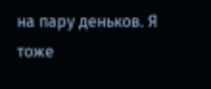на пару деньков. Я тоже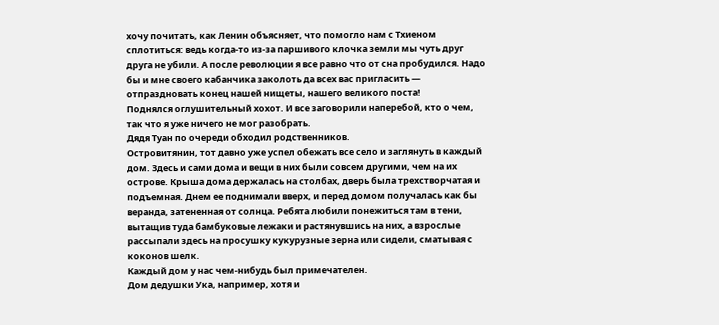хочу почитать, как Ленин объясняет, что помогло нам с Тхиеном сплотиться: ведь когда-то из-за паршивого клочка земли мы чуть друг друга не убили. А после революции я все равно что от сна пробудился. Надо бы и мне своего кабанчика заколоть да всех вас пригласить — отпраздновать конец нашей нищеты, нашего великого поста!
Поднялся оглушительный хохот. И все заговорили наперебой, кто о чем, так что я уже ничего не мог разобрать.
Дядя Туан по очереди обходил родственников.
Островитянин, тот давно уже успел обежать все село и заглянуть в каждый дом. Здесь и сами дома и вещи в них были совсем другими, чем на их острове. Крыша дома держалась на столбах, дверь была трехстворчатая и подъемная. Днем ее поднимали вверх, и перед домом получалась как бы веранда, затененная от солнца. Ребята любили понежиться там в тени, вытащив туда бамбуковые лежаки и растянувшись на них, а взрослые рассыпали здесь на просушку кукурузные зерна или сидели, сматывая с коконов шелк.
Каждый дом у нас чем-нибудь был примечателен.
Дом дедушки Ука, например, хотя и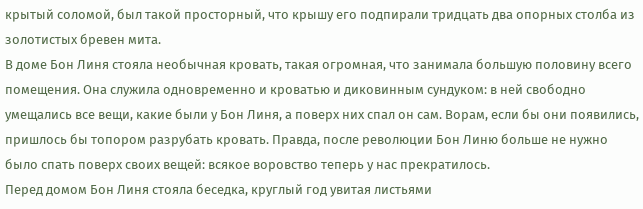крытый соломой, был такой просторный, что крышу его подпирали тридцать два опорных столба из золотистых бревен мита.
В доме Бон Линя стояла необычная кровать, такая огромная, что занимала большую половину всего помещения. Она служила одновременно и кроватью и диковинным сундуком: в ней свободно умещались все вещи, какие были у Бон Линя, а поверх них спал он сам. Ворам, если бы они появились, пришлось бы топором разрубать кровать. Правда, после революции Бон Линю больше не нужно было спать поверх своих вещей: всякое воровство теперь у нас прекратилось.
Перед домом Бон Линя стояла беседка, круглый год увитая листьями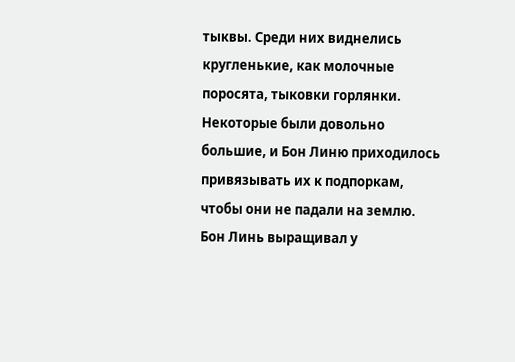тыквы. Среди них виднелись кругленькие, как молочные поросята, тыковки горлянки. Некоторые были довольно большие, и Бон Линю приходилось привязывать их к подпоркам, чтобы они не падали на землю.
Бон Линь выращивал у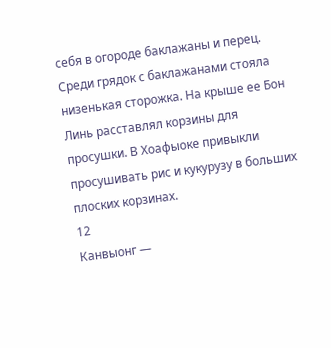себя в огороде баклажаны и перец. Среди грядок с баклажанами стояла низенькая сторожка. На крыше ее Бон Линь расставлял корзины для просушки. В Хоафыоке привыкли просушивать рис и кукурузу в больших плоских корзинах.
12
Канвыoнг —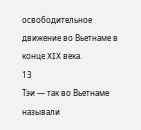освободительное движение во Вьетнаме в конце XIX века.
13
Тэи — так во Вьетнаме называли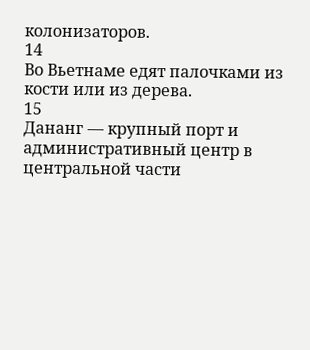колонизаторов.
14
Во Вьетнаме едят палочками из кости или из дерева.
15
Данaнг — крупный порт и административный центр в центральной части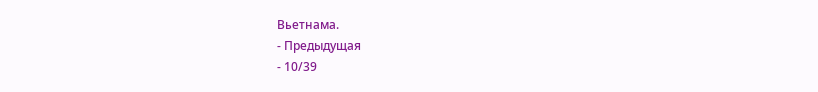Вьетнама.
- Предыдущая
- 10/39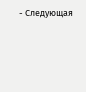- Следующая